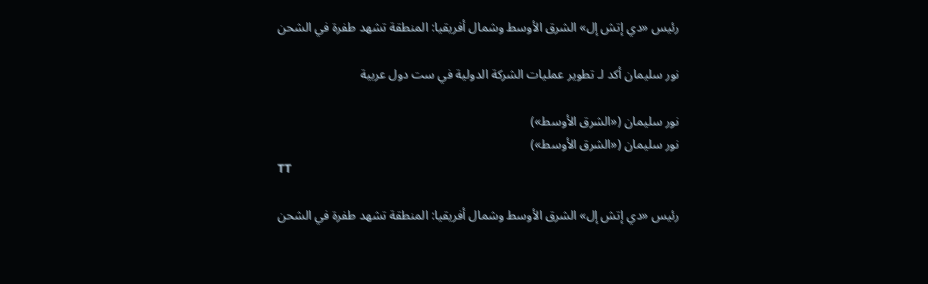رئيس «دي إتش إل» الشرق الأوسط وشمال أفريقيا: المنطقة تشهد طفرة في الشحن

نور سليمان أكد لـ تطوير عمليات الشركة الدولية في ست دول عربية

نور سليمان («الشرق الأوسط»)
نور سليمان («الشرق الأوسط»)
TT

رئيس «دي إتش إل» الشرق الأوسط وشمال أفريقيا: المنطقة تشهد طفرة في الشحن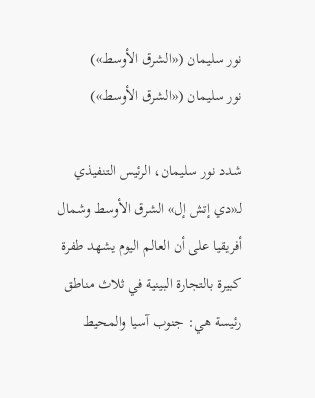نور سليمان («الشرق الأوسط»)
نور سليمان («الشرق الأوسط»)

شدد نور سليمان، الرئيس التنفيذي لـ«دي إتش إل» الشرق الأوسط وشمال أفريقيا على أن العالم اليوم يشهد طفرة كبيرة بالتجارة البينية في ثلاث مناطق رئيسة هي: جنوب آسيا والمحيط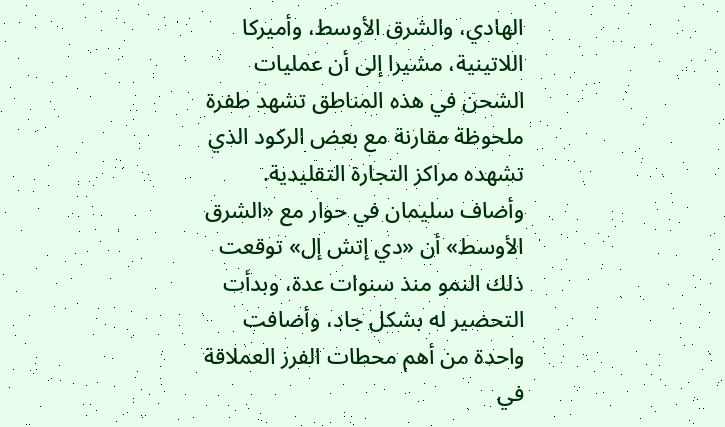الهادي، والشرق الأوسط، وأميركا اللاتينية، مشيرا إلى أن عمليات الشحن في هذه المناطق تشهد طفرة ملحوظة مقارنة مع بعض الركود الذي تشهده مراكز التجارة التقليدية.
وأضاف سليمان في حوار مع «الشرق الأوسط» أن «دي إتش إل» توقعت ذلك النمو منذ سنوات عدة، وبدأت التحضير له بشكل جاد، وأضافت واحدة من أهم محطات الفرز العملاقة في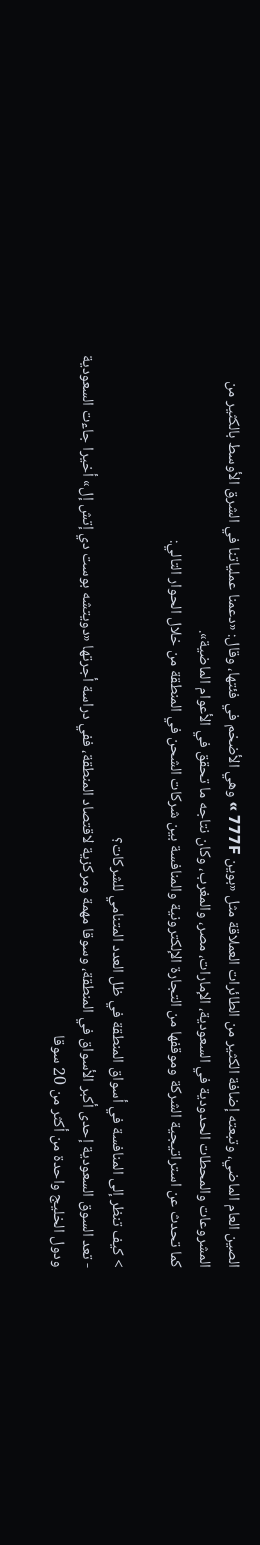الصين العام الماضي، وتبعته إضافة الكثير من الطائرات العملاقة مثل «بوين 777F » وهي الأضخم في فئتها، وقال: «دعمنا عملياتنا في الشرق الأوسط بالكثير من المشروعات والمحطات الحدودية في السعودية، الإمارات، مصر، والمغرب، وكان نتاجه ما تحقق في الأعوام الماضية».
كما تحدث عن استراتيجية الشركة وموقفها من التجارة الإلكترونية والمنافسة بين شركات الشحن في المنطقة من خلال الحوار التالي:

> كيف تنظر إلى المنافسة في أسواق المنطقة في ظل العدد المتنامي للشركات؟
- تعد السوق السعودية إحدى أكبر الأسواق في المنطقة، وسوقا مهمة ومركزية لاقتصاد المنطقة، ففي دراسة أجرتها «دويتشه بوست دي إتش إل» أخيرا جاءت السعودية ودول الخليج واحدة من أكثر من 20 سوقا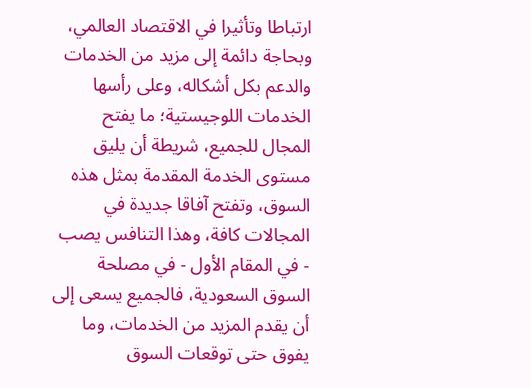ارتباطا وتأثيرا في الاقتصاد العالمي، وبحاجة دائمة إلى مزيد من الخدمات والدعم بكل أشكاله، وعلى رأسها الخدمات اللوجيستية؛ ما يفتح المجال للجميع، شريطة أن يليق مستوى الخدمة المقدمة بمثل هذه السوق، وتفتح آفاقا جديدة في المجالات كافة، وهذا التنافس يصب - في المقام الأول - في مصلحة السوق السعودية، فالجميع يسعى إلى أن يقدم المزيد من الخدمات، وما يفوق حتى توقعات السوق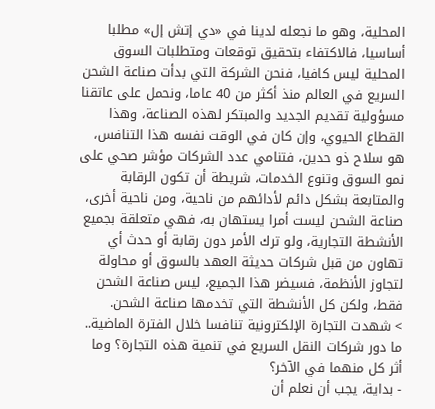المحلية، وهو ما نجعله لدينا في «دي إتش إل» مطلبا أساسيا، فالاكتفاء بتحقيق توقعات ومتطلبات السوق المحلية ليس كافيا، فنحن الشركة التي بدأت صناعة الشحن السريع في العالم منذ أكثر من 40 عاما، ونحمل على عاتقنا مسؤولية تقديم الجديد والمبتكر لهذه الصناعة، وهذا القطاع الحيوي، وإن كان في الوقت نفسه هذا التنافس، هو سلاح ذو حدين، فتنامي عدد الشركات مؤشر صحي على نمو السوق وتنوع الخدمات، شريطة أن تكون الرقابة والمتابعة بشكل دائم لأدائهم من ناحية، ومن ناحية أخرى، صناعة الشحن ليست أمرا يستهان به، فهي متعلقة بجميع الأنشطة التجارية، ولو ترك الأمر دون رقابة أو حدث أي تهاون من قبل شركات حديثة العهد بالسوق أو محاولة لتجاوز الأنظمة، فسيضر هذا الجميع، ليس صناعة الشحن فقط، ولكن كل الأنشطة التي تخدمها صناعة الشحن.
> شهدت التجارة الإلكترونية تنافسا خلال الفترة الماضية.. ما دور شركات النقل السريع في تنمية هذه التجارة؟ وما أثر كل منهما في الآخر؟
- بداية، يجب أن نعلم أن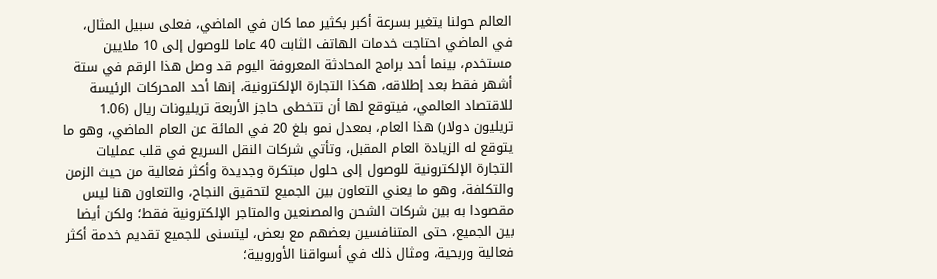العالم حولنا يتغير بسرعة أكبر بكثير مما كان في الماضي، فعلى سبيل المثال، في الماضي احتاجت خدمات الهاتف الثابت 40 عاما للوصول إلى 10 ملايين مستخدم، بينما أحد برامج المحادثة المعروفة اليوم قد وصل هذا الرقم في ستة أشهر فقط بعد إطلاقه، هكذا التجارة الإلكترونية، إنها أحد المحركات الرئيسة للاقتصاد العالمي، فيتوقع لها أن تتخطى حاجز الأربعة تريليونات ريال (1.06 تريليون دولار) هذا العام، بمعدل نمو بلغ 20 في المائة عن العام الماضي، وهو ما يتوقع له الزيادة العام المقبل، وتأتي شركات النقل السريع في قلب عمليات التجارة الإلكترونية للوصول إلى حلول مبتكرة وجديدة وأكثر فعالية من حيث الزمن والتكلفة، وهو ما يعني التعاون بين الجميع لتحقيق النجاح، والتعاون هنا ليس مقصودا به بين شركات الشحن والمصنعين والمتاجر الإلكترونية فقط؛ ولكن أيضا بين الجميع، حتى المتنافسين بعضهم مع بعض، ليتسنى للجميع تقديم خدمة أكثر فعالية وربحية، ومثال ذلك في أسواقنا الأوروبية؛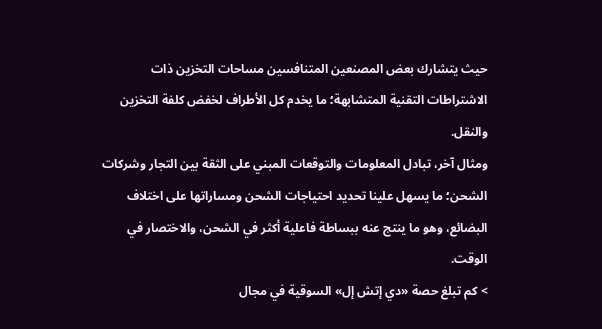حيث يتشارك بعض المصنعين المتنافسين مساحات التخزين ذات الاشتراطات التقنية المتشابهة؛ ما يخدم كل الأطراف لخفض كلفة التخزين والنقل.
ومثال آخر، تبادل المعلومات والتوقعات المبني على الثقة بين التجار وشركات الشحن؛ ما يسهل علينا تحديد احتياجات الشحن ومساراتها على اختلاف البضائع، وهو ما ينتج عنه ببساطة فاعلية أكثر في الشحن، والاختصار في الوقت.
> كم تبلغ حصة «دي إتش إل» السوقية في مجال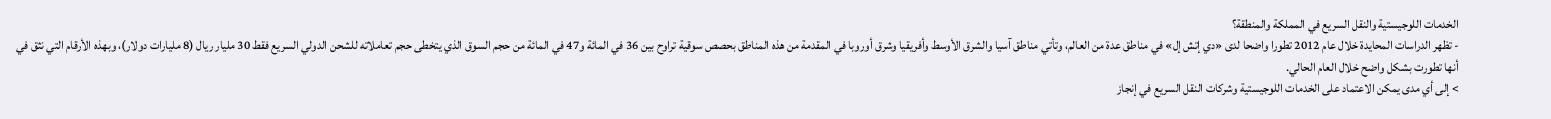الخدمات اللوجيستية والنقل السريع في المملكة والمنطقة؟
- تظهر الدراسات المحايدة خلال عام 2012 تطورا واضحا لدى «دي إتش إل» في مناطق عدة من العالم، وتأتي مناطق آسيا والشرق الأوسط وأفريقيا وشرق أوروبا في المقدمة من هذه المناطق بحصص سوقية تراوح بين 36 في المائة و47 في المائة من حجم السوق الذي يتخطى حجم تعاملاته للشحن الدولي السريع فقط 30 مليار ريال (8 مليارات دولار)، وبهذه الأرقام التي نثق في أنها تطورت بشكل واضح خلال العام الحالي.
> إلى أي مدى يمكن الاعتماد على الخدمات اللوجيستية وشركات النقل السريع في إنجاز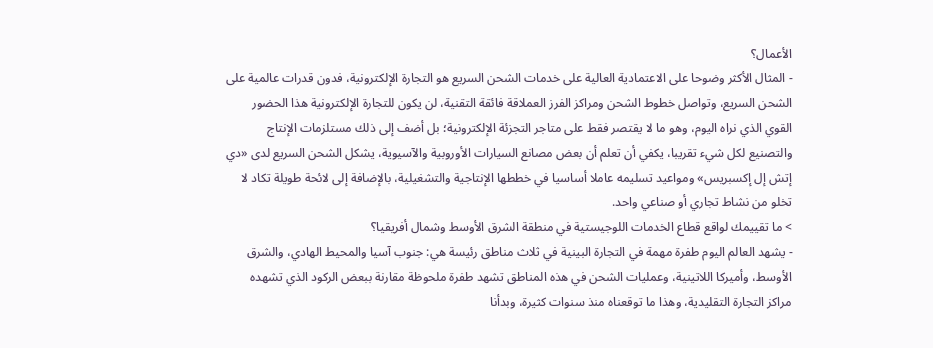الأعمال؟
- المثال الأكثر وضوحا على الاعتمادية العالية على خدمات الشحن السريع هو التجارة الإلكترونية، فدون قدرات عالمية على الشحن السريع، وتواصل خطوط الشحن ومراكز الفرز العملاقة فائقة التقنية، لن يكون للتجارة الإلكترونية هذا الحضور القوي الذي نراه اليوم، وهو ما لا يقتصر فقط على متاجر التجزئة الإلكترونية؛ بل أضف إلى ذلك مستلزمات الإنتاج والتصنيع لكل شيء تقريبا، يكفي أن تعلم أن بعض مصانع السيارات الأوروبية والآسيوية، يشكل الشحن السريع لدى «دي إتش إل إكسبريس» ومواعيد تسليمه عاملا أساسيا في خططها الإنتاجية والتشغيلية، بالإضافة إلى لائحة طويلة تكاد لا تخلو من نشاط تجاري أو صناعي واحد.
> ما تقييمك لواقع قطاع الخدمات اللوجيستية في منطقة الشرق الأوسط وشمال أفريقيا؟
- يشهد العالم اليوم طفرة مهمة في التجارة البينية في ثلاث مناطق رئيسة هي: جنوب آسيا والمحيط الهادي، والشرق الأوسط، وأميركا اللاتينية، وعمليات الشحن في هذه المناطق تشهد طفرة ملحوظة مقارنة ببعض الركود الذي تشهده مراكز التجارة التقليدية، وهذا ما توقعناه منذ سنوات كثيرة، وبدأنا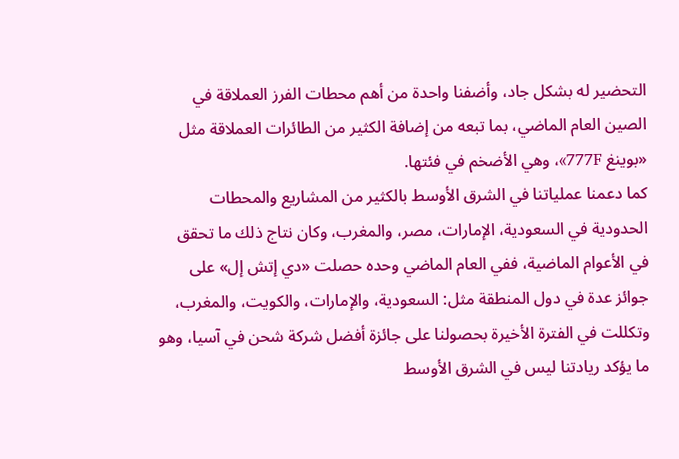التحضير له بشكل جاد، وأضفنا واحدة من أهم محطات الفرز العملاقة في الصين العام الماضي، بما تبعه من إضافة الكثير من الطائرات العملاقة مثل «بوينغ 777F»، وهي الأضخم في فئتها.
كما دعمنا عملياتنا في الشرق الأوسط بالكثير من المشاريع والمحطات الحدودية في السعودية، الإمارات، مصر، والمغرب، وكان نتاج ذلك ما تحقق في الأعوام الماضية، ففي العام الماضي وحده حصلت «دي إتش إل» على جوائز عدة في دول المنطقة مثل: السعودية، والإمارات، والكويت، والمغرب، وتكللت في الفترة الأخيرة بحصولنا على جائزة أفضل شركة شحن في آسيا، وهو ما يؤكد ريادتنا ليس في الشرق الأوسط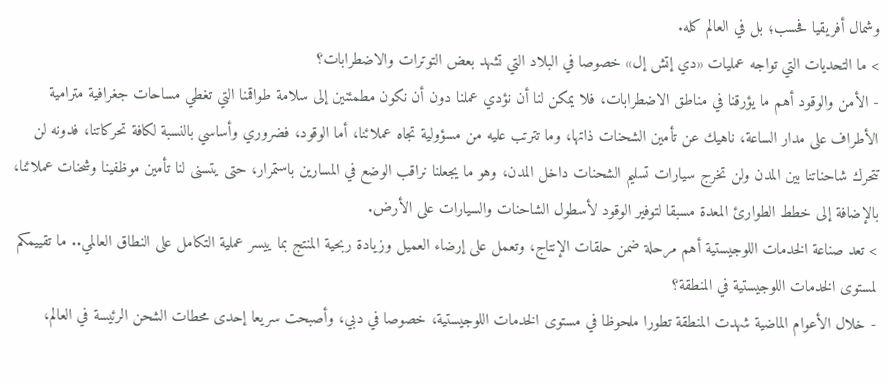وشمال أفريقيا فحسب؛ بل في العالم كله.
> ما التحديات التي تواجه عمليات «دي إتش إل» خصوصا في البلاد التي تشهد بعض التوترات والاضطرابات؟
- الأمن والوقود أهم ما يؤرقنا في مناطق الاضطرابات، فلا يمكن لنا أن نؤدي عملنا دون أن نكون مطمئنين إلى سلامة طواقمنا التي تغطي مساحات جغرافية مترامية الأطراف على مدار الساعة، ناهيك عن تأمين الشحنات ذاتها، وما تترتب عليه من مسؤولية تجاه عملائنا، أما الوقود، فضروري وأساسي بالنسبة لكافة تحركاتنا، فدونه لن تتحرك شاحناتنا بين المدن ولن تخرج سيارات تسليم الشحنات داخل المدن، وهو ما يجعلنا نراقب الوضع في المسارين باستمرار، حتى يتسنى لنا تأمين موظفينا وشحنات عملائنا، بالإضافة إلى خطط الطوارئ المعدة مسبقا لتوفير الوقود لأسطول الشاحنات والسيارات على الأرض.
> تعد صناعة الخدمات اللوجيستية أهم مرحلة ضمن حلقات الإنتاج، وتعمل على إرضاء العميل وزيادة ربحية المنتج بما ييسر عملية التكامل على النطاق العالمي.. ما تقييمكم لمستوى الخدمات اللوجيستية في المنطقة؟
- خلال الأعوام الماضية شهدت المنطقة تطورا ملحوظا في مستوى الخدمات اللوجيستية، خصوصا في دبي، وأصبحت سريعا إحدى محطات الشحن الرئيسة في العالم،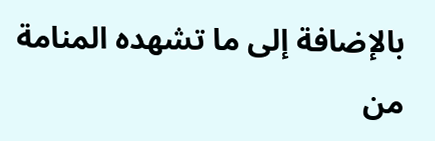بالإضافة إلى ما تشهده المنامة من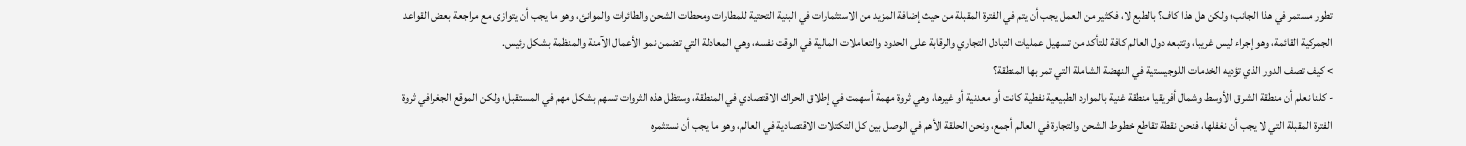تطور مستمر في هذا الجانب؛ ولكن هل هذا كاف؟ بالطبع لا، فكثير من العمل يجب أن يتم في الفترة المقبلة من حيث إضافة المزيد من الاستثمارات في البنية التحتية للمطارات ومحطات الشحن والطائرات والموانئ، وهو ما يجب أن يتوازى مع مراجعة بعض القواعد الجمركية القائمة، وهو إجراء ليس غريبا، وتتبعه دول العالم كافة للتأكد من تسهيل عمليات التبادل التجاري والرقابة على الحدود والتعاملات المالية في الوقت نفسه، وهي المعادلة التي تضمن نمو الأعمال الآمنة والمنظمة بشكل رئيس.
> كيف تصف الدور الذي تؤديه الخدمات اللوجيستية في النهضة الشاملة التي تمر بها المنطقة؟
- كلنا نعلم أن منطقة الشرق الأوسط وشمال أفريقيا منطقة غنية بالموارد الطبيعية نفطية كانت أو معدنية أو غيرها، وهي ثروة مهمة أسهمت في إطلاق الحراك الاقتصادي في المنطقة، وستظل هذه الثروات تسهم بشكل مهم في المستقبل؛ ولكن الموقع الجغرافي ثروة الفترة المقبلة التي لا يجب أن نغفلها، فنحن نقطة تقاطع خطوط الشحن والتجارة في العالم أجمع، ونحن الحلقة الأهم في الوصل بين كل التكتلات الاقتصادية في العالم، وهو ما يجب أن نستثمره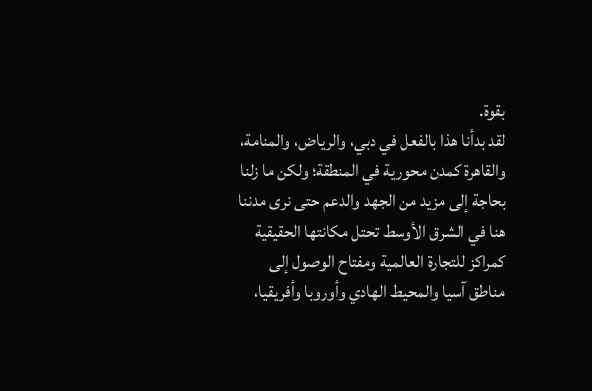بقوة.
لقد بدأنا هذا بالفعل في دبي، والرياض، والمنامة، والقاهرة كمدن محورية في المنطقة؛ ولكن ما زلنا بحاجة إلى مزيد من الجهد والدعم حتى نرى مدننا هنا في الشرق الأوسط تحتل مكانتها الحقيقية كمراكز للتجارة العالمية ومفتاح الوصول إلى مناطق آسيا والمحيط الهادي وأوروبا وأفريقيا،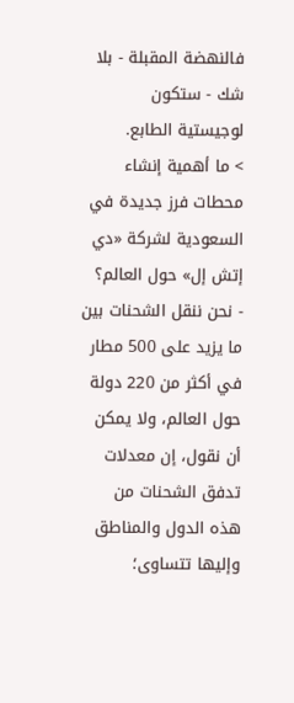فالنهضة المقبلة - بلا شك - ستكون لوجيستية الطابع.
> ما أهمية إنشاء محطات فرز جديدة في السعودية لشركة «دي إتش إل» حول العالم؟
- نحن ننقل الشحنات بين ما يزيد على 500 مطار في أكثر من 220 دولة حول العالم، ولا يمكن أن نقول، إن معدلات تدفق الشحنات من هذه الدول والمناطق وإليها تتساوى؛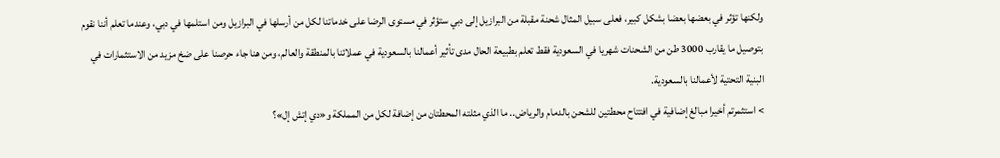ولكنها تؤثر في بعضها بعضا بشكل كبير، فعلى سبيل المثال شحنة مقبلة من البرازيل إلى دبي ستؤثر في مستوى الرضا على خدماتنا لكل من أرسلها في البرازيل ومن استلمها في دبي، وعندما تعلم أننا نقوم بتوصيل ما يقارب 3000 طن من الشحنات شهريا في السعودية فقط تعلم بطبيعة الحال مدى تأثير أعمالنا بالسعودية في عملائنا بالمنطقة والعالم، ومن هنا جاء حرصنا على ضخ مزيد من الاستثمارات في البنية التحتية لأعمالنا بالسعودية.
> استثمرتم أخيرا مبالغ إضافية في افتتاح محطتين للشحن بالدمام والرياض.. ما الذي مثلته المحطتان من إضافة لكل من المملكة و«دي إتش إل»؟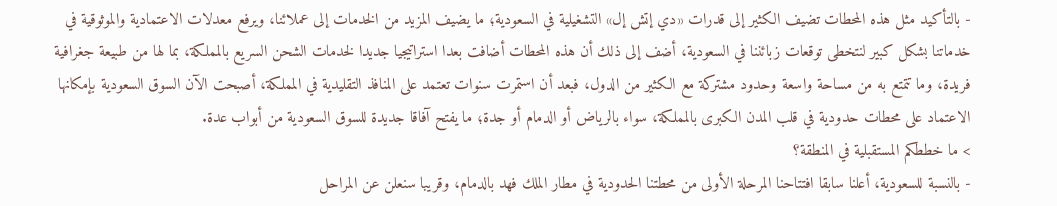- بالتأكيد مثل هذه المحطات تضيف الكثير إلى قدرات «دي إتش إل» التشغيلية في السعودية؛ ما يضيف المزيد من الخدمات إلى عملائنا، ويرفع معدلات الاعتمادية والموثوقية في خدماتنا بشكل كبير لنتخطى توقعات زبائننا في السعودية، أضف إلى ذلك أن هذه المحطات أضافت بعدا استراتيجيا جديدا لخدمات الشحن السريع بالمملكة، بما لها من طبيعة جغرافية فريدة، وما تتمتع به من مساحة واسعة وحدود مشتركة مع الكثير من الدول، فبعد أن استمرت سنوات تعتمد على المنافذ التقليدية في المملكة، أصبحت الآن السوق السعودية بإمكانها الاعتماد على محطات حدودية في قلب المدن الكبرى بالمملكة، سواء بالرياض أو الدمام أو جدة؛ ما يفتح آفاقا جديدة للسوق السعودية من أبواب عدة.
> ما خططكم المستقبلية في المنطقة؟
- بالنسبة للسعودية، أعلنا سابقا افتتاحنا المرحلة الأولى من محطتنا الحدودية في مطار الملك فهد بالدمام، وقريبا سنعلن عن المراحل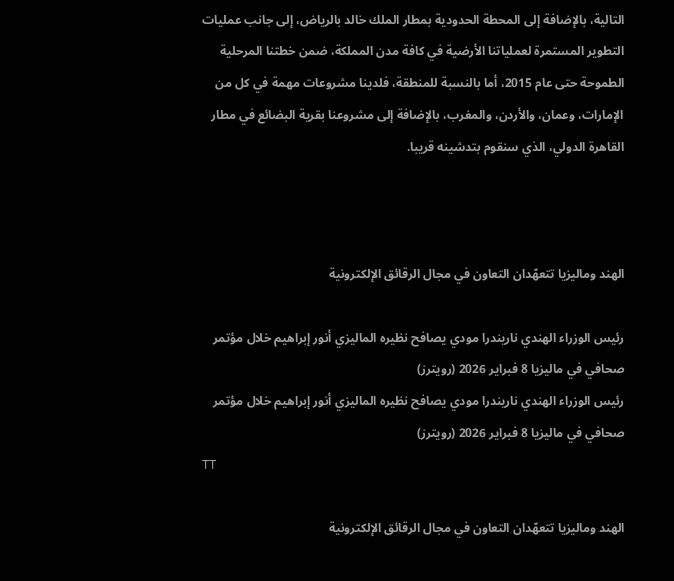التالية، بالإضافة إلى المحطة الحدودية بمطار الملك خالد بالرياض، إلى جانب عمليات التطوير المستمرة لعملياتنا الأرضية في كافة مدن المملكة، ضمن خطتنا المرحلية الطموحة حتى عام 2015، أما بالنسبة للمنطقة، فلدينا مشروعات مهمة في كل من الإمارات، وعمان، والأردن، والمغرب، بالإضافة إلى مشروعنا بقرية البضائع في مطار القاهرة الدولي، الذي سنقوم بتدشينه قريبا.



الهند وماليزيا تتعهّدان التعاون في مجال الرقائق الإلكترونية

رئيس الوزراء الهندي ناريندرا مودي يصافح نظيره الماليزي أنور إبراهيم خلال مؤتمر صحافي في ماليزيا 8 فبراير 2026 (رويترز)
رئيس الوزراء الهندي ناريندرا مودي يصافح نظيره الماليزي أنور إبراهيم خلال مؤتمر صحافي في ماليزيا 8 فبراير 2026 (رويترز)
TT

الهند وماليزيا تتعهّدان التعاون في مجال الرقائق الإلكترونية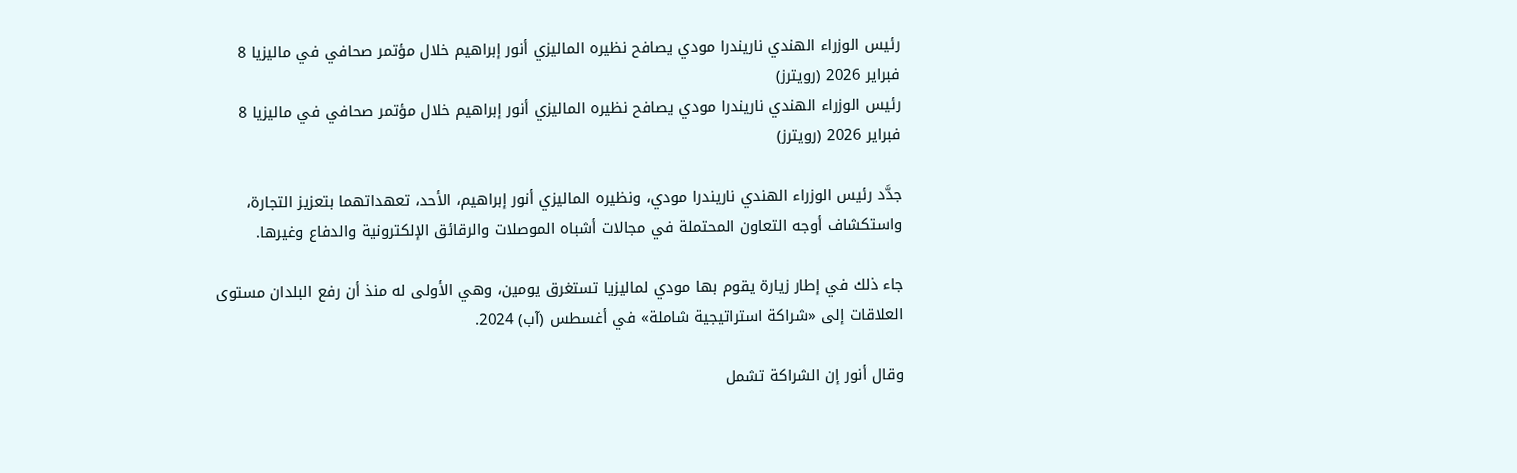رئيس الوزراء الهندي ناريندرا مودي يصافح نظيره الماليزي أنور إبراهيم خلال مؤتمر صحافي في ماليزيا 8 فبراير 2026 (رويترز)
رئيس الوزراء الهندي ناريندرا مودي يصافح نظيره الماليزي أنور إبراهيم خلال مؤتمر صحافي في ماليزيا 8 فبراير 2026 (رويترز)

جدَّد رئيس الوزراء الهندي ناريندرا مودي، ونظيره الماليزي أنور إبراهيم، الأحد، تعهداتهما بتعزيز التجارة، واستكشاف أوجه التعاون المحتملة في مجالات أشباه الموصلات والرقائق الإلكترونية والدفاع وغيرها.

جاء ذلك في إطار زيارة يقوم بها مودي لماليزيا تستغرق ‌يومين، وهي الأولى ‌له منذ أن رفع ‌البلدان مستوى العلاقات ‌إلى «شراكة استراتيجية شاملة» في أغسطس (آب) 2024.

وقال أنور إن الشراكة تشمل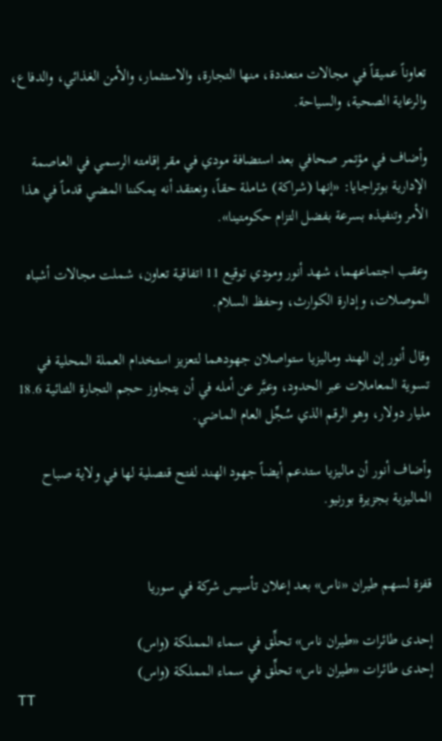تعاوناً عميقاً في مجالات متعددة، منها التجارة، والاستثمار، والأمن الغذائي، والدفاع، والرعاية الصحية، والسياحة.

وأضاف في مؤتمر صحافي بعد استضافة مودي في مقر ‌إقامته الرسمي في العاصمة الإدارية بوتراجايا: «إنها (شراكة) شاملة حقاً، ونعتقد أنه يمكننا المضي قدماً في هذا الأمر وتنفيذه بسرعة بفضل التزام حكومتينا».

وعقب اجتماعهما، شهد أنور ومودي توقيع 11 اتفاقية تعاون، شملت مجالات أشباه الموصلات، وإدارة الكوارث، وحفظ السلام.

وقال أنور إن الهند وماليزيا ستواصلان جهودهما لتعزيز استخدام العملة المحلية في تسوية المعاملات عبر الحدود، وعبَّر عن أمله في أن يتجاوز حجم التجارة الثنائية 18.6 مليار دولار، وهو الرقم الذي سُجِّل العام الماضي.

وأضاف أنور أن ماليزيا ستدعم أيضاً جهود الهند ‌لفتح قنصلية لها في ولاية صباح الماليزية بجزيرة بورنيو.


قفزة لسهم طيران «ناس» بعد إعلان تأسيس شركة في سوريا

إحدى طائرات «طيران ناس» تحلِّق في سماء المملكة (واس)
إحدى طائرات «طيران ناس» تحلِّق في سماء المملكة (واس)
TT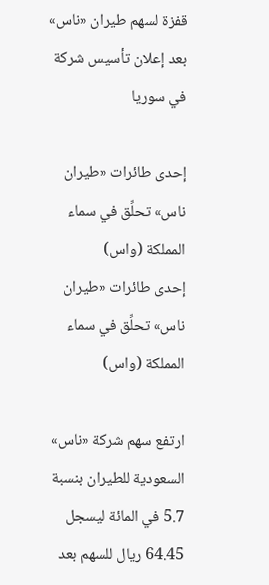قفزة لسهم طيران «ناس» بعد إعلان تأسيس شركة في سوريا

إحدى طائرات «طيران ناس» تحلِّق في سماء المملكة (واس)
إحدى طائرات «طيران ناس» تحلِّق في سماء المملكة (واس)

ارتفع سهم شركة «ناس» السعودية للطيران بنسبة 5.7 في المائة ليسجل 64.45 ريال للسهم بعد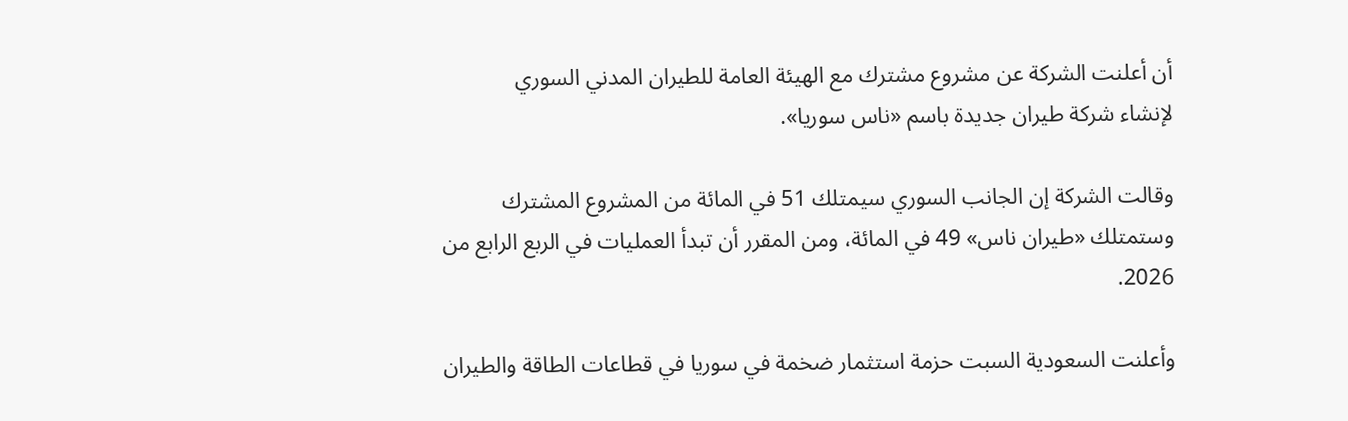أن أعلنت الشركة عن مشروع مشترك مع الهيئة العامة للطيران المدني السوري لإنشاء ‌شركة طيران ‌جديدة باسم «ناس سوريا».

وقالت الشركة ‌إن الجانب السوري سيمتلك 51 في المائة من المشروع المشترك وستمتلك «طيران ناس» 49 في المائة، ومن المقرر أن تبدأ العمليات في الربع الرابع من 2026.

وأعلنت السعودية السبت حزمة استثمار ضخمة في سوريا في قطاعات الطاقة والطيران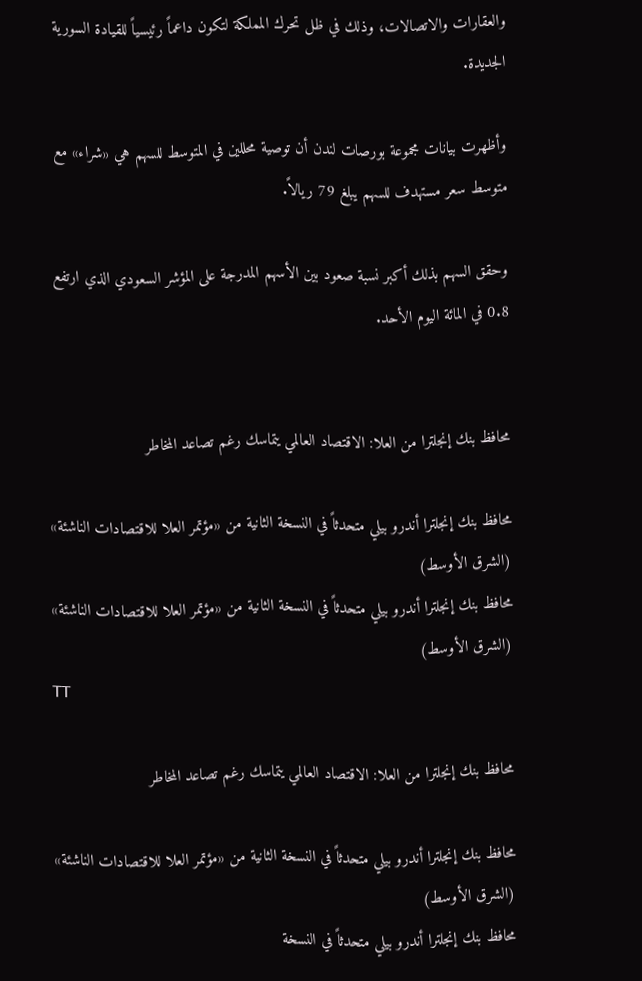والعقارات والاتصالات، وذلك في ظل تحرك المملكة لتكون داعماً رئيسياً للقيادة السورية الجديدة.

وأظهرت بيانات مجموعة بورصات لندن أن توصية محللين في المتوسط للسهم هي «شراء» مع متوسط سعر مستهدف للسهم يبلغ 79 ريالاً.

وحقق السهم بذلك أكبر نسبة صعود بين الأسهم المدرجة على المؤشر السعودي الذي ارتفع 0.8 في المائة ‌اليوم الأحد.


محافظ بنك إنجلترا من العلا: الاقتصاد العالمي يتماسك رغم تصاعد المخاطر

محافظ بنك إنجلترا أندرو بيلي متحدثاً في النسخة الثانية من «مؤتمر العلا للاقتصادات الناشئة» (الشرق الأوسط)
محافظ بنك إنجلترا أندرو بيلي متحدثاً في النسخة الثانية من «مؤتمر العلا للاقتصادات الناشئة» (الشرق الأوسط)
TT

محافظ بنك إنجلترا من العلا: الاقتصاد العالمي يتماسك رغم تصاعد المخاطر

محافظ بنك إنجلترا أندرو بيلي متحدثاً في النسخة الثانية من «مؤتمر العلا للاقتصادات الناشئة» (الشرق الأوسط)
محافظ بنك إنجلترا أندرو بيلي متحدثاً في النسخة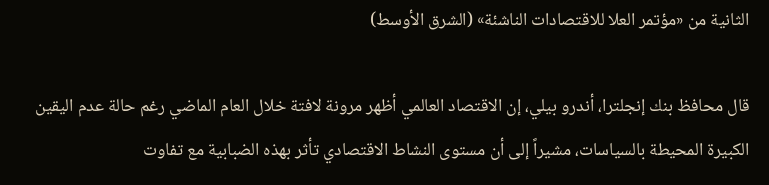الثانية من «مؤتمر العلا للاقتصادات الناشئة» (الشرق الأوسط)

قال محافظ بنك إنجلترا، أندرو بيلي، إن الاقتصاد العالمي أظهر مرونة لافتة خلال العام الماضي رغم حالة عدم اليقين الكبيرة المحيطة بالسياسات، مشيراً إلى أن مستوى النشاط الاقتصادي تأثر بهذه الضبابية مع تفاوت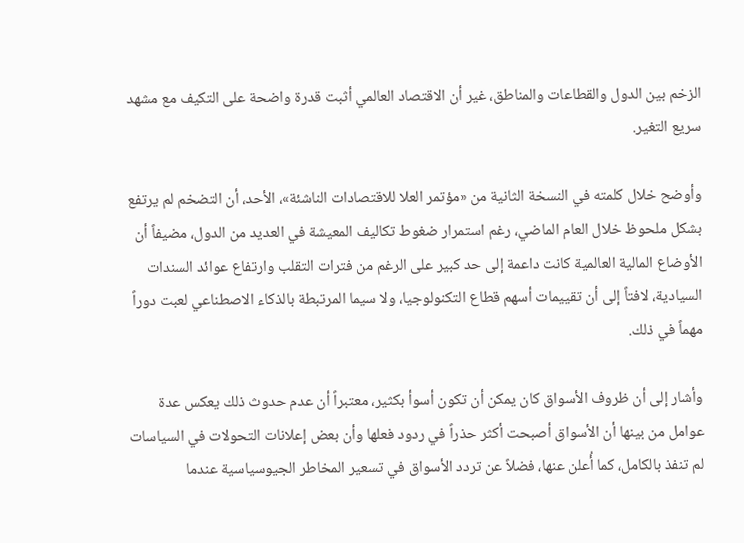الزخم بين الدول والقطاعات والمناطق، غير أن الاقتصاد العالمي أثبت قدرة واضحة على التكيف مع مشهد سريع التغير.

وأوضح خلال كلمته في النسخة الثانية من «مؤتمر العلا للاقتصادات الناشئة»، الأحد، أن التضخم لم يرتفع بشكل ملحوظ خلال العام الماضي، رغم استمرار ضغوط تكاليف المعيشة في العديد من الدول، مضيفاً أن الأوضاع المالية العالمية كانت داعمة إلى حد كبير على الرغم من فترات التقلب وارتفاع عوائد السندات السيادية، لافتاً إلى أن تقييمات أسهم قطاع التكنولوجيا، ولا سيما المرتبطة بالذكاء الاصطناعي لعبت دوراً مهماً في ذلك.

وأشار إلى أن ظروف الأسواق كان يمكن أن تكون أسوأ بكثير، معتبراً أن عدم حدوث ذلك يعكس عدة عوامل من بينها أن الأسواق أصبحت أكثر حذراً في ردود فعلها وأن بعض إعلانات التحولات في السياسات لم تنفذ بالكامل، كما أُعلن عنها، فضلاً عن تردد الأسواق في تسعير المخاطر الجيوسياسية عندما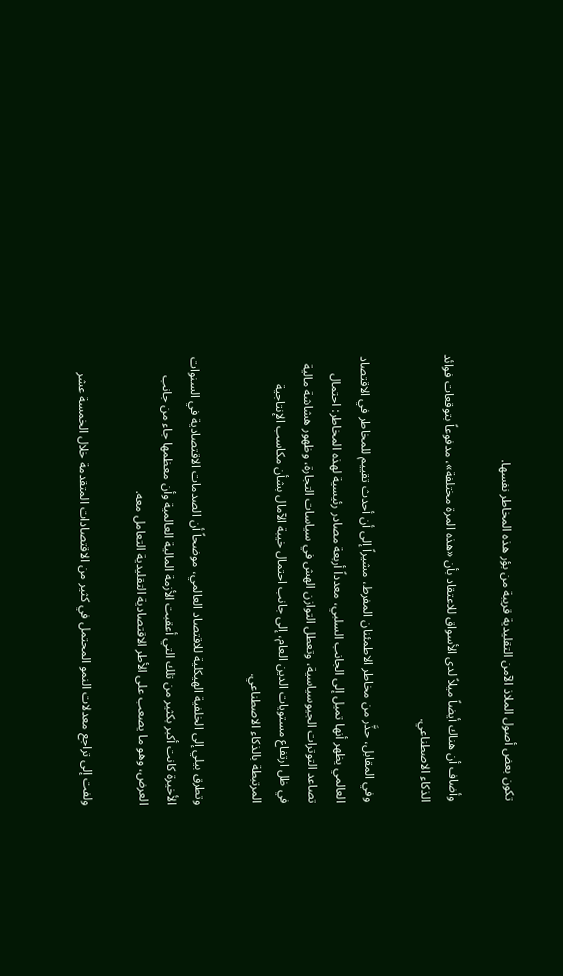تكون بعض أصول الملاذ الآمن التقليدية قريبة من بؤر هذه المخاطر نفسها.

وأضاف أن هناك أيضاً ميلاً لدى الأسواق للاعتقاد بأن «هذه المرة مختلفة»، مدفوعاً بتوقعات فوائد الذكاء الاصطناعي.

وفي المقابل، حذَّر من مخاطر الاطمئنان المفرط، مشيراً إلى أن أحدث تقييم للمخاطر في الاقتصاد العالمي يظهر أنها تميل إلى الجانب السلبي، معدداً أربعة مصادر رئيسية لهذه المخاطر: احتمال تصاعد التوترات الجيوسياسية، وتعطل التوازن الهش في سياسات التجارة، وظهور هشاشة مالية في ظل ارتفاع مستويات الدين العام، إلى جانب احتمال خيبة الآمال بشأن مكاسب الإنتاجية المرتبطة بالذكاء الاصطناعي.

وتطرق بيلي إلى الخلفية الهيكلية للاقتصاد العالمي، موضحاً أن الصدمات الاقتصادية في السنوات الأخيرة كانت أكبر بكثير من تلك التي أعقبت الأزمة المالية العالمية وأن معظمها جاء من جانب العرض، وهو ما يصعب على الأطر الاقتصادية التقليدية التعامل معه.

ولفت إلى تراجع معدلات النمو المحتمل في كثير من الاقتصادات المتقدمة خلال الخمسة عشر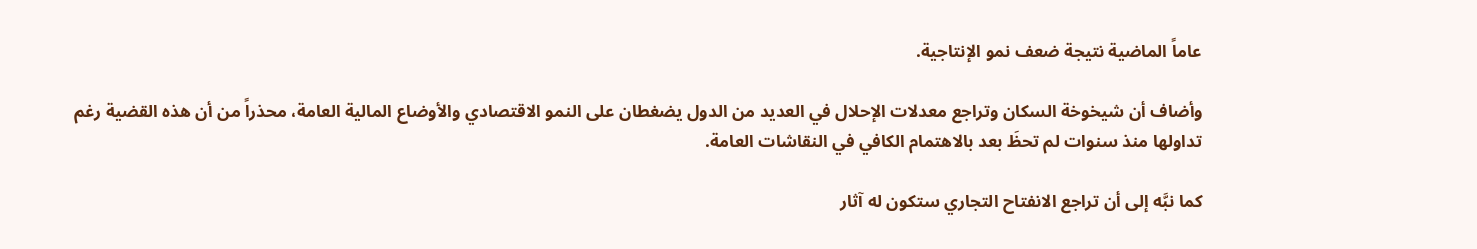عاماً الماضية نتيجة ضعف نمو الإنتاجية.

وأضاف أن شيخوخة السكان وتراجع معدلات الإحلال في العديد من الدول يضغطان على النمو الاقتصادي والأوضاع المالية العامة، محذراً من أن هذه القضية رغم تداولها منذ سنوات لم تحظَ بعد بالاهتمام الكافي في النقاشات العامة.

كما نبَّه إلى أن تراجع الانفتاح التجاري ستكون له آثار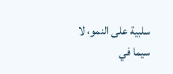سلبية على النمو، لا سيما في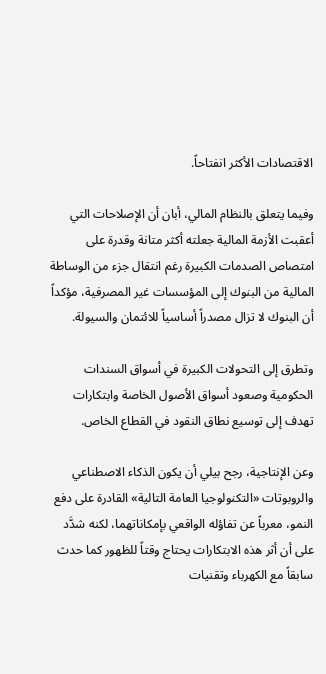الاقتصادات الأكثر انفتاحاً.

وفيما يتعلق بالنظام المالي، أبان أن الإصلاحات التي أعقبت الأزمة المالية جعلته أكثر متانة وقدرة على امتصاص الصدمات الكبيرة رغم انتقال جزء من الوساطة المالية من البنوك إلى المؤسسات غير المصرفية، مؤكداً أن البنوك لا تزال مصدراً أساسياً للائتمان والسيولة.

وتطرق إلى التحولات الكبيرة في أسواق السندات الحكومية وصعود أسواق الأصول الخاصة وابتكارات تهدف إلى توسيع نطاق النقود في القطاع الخاص.

وعن الإنتاجية، رجح بيلي أن يكون الذكاء الاصطناعي والروبوتات «التكنولوجيا العامة التالية» القادرة على دفع النمو، معرباً عن تفاؤله الواقعي بإمكاناتهما، لكنه شدَّد على أن أثر هذه الابتكارات يحتاج وقتاً للظهور كما حدث سابقاً مع الكهرباء وتقنيات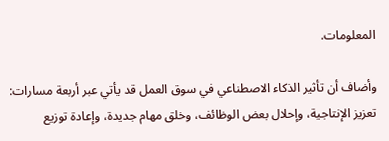المعلومات.

وأضاف أن تأثير الذكاء الاصطناعي في سوق العمل قد يأتي عبر أربعة مسارات: تعزيز الإنتاجية، وإحلال بعض الوظائف، وخلق مهام جديدة، وإعادة توزيع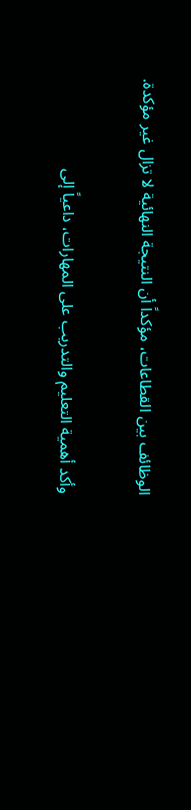الوظائف بين القطاعات، مؤكداً أن النتيجة النهائية لا تزال غير مؤكدة.

وأكد أهمية التعليم والتدريب على المهارات، داعياً إلى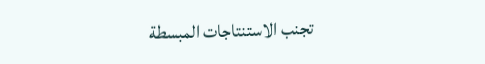تجنب الاستنتاجات المبسطة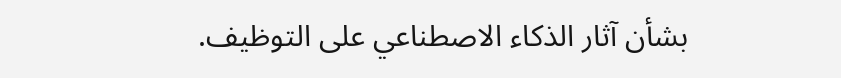بشأن آثار الذكاء الاصطناعي على التوظيف.